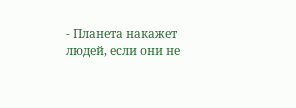- Планета накажет людей, если они не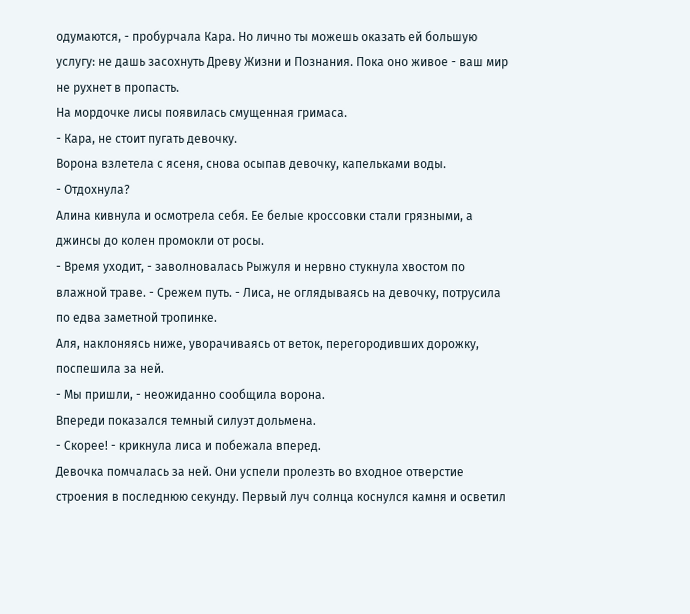одумаются, - пробурчала Кара. Но лично ты можешь оказать ей большую услугу: не дашь засохнуть Древу Жизни и Познания. Пока оно живое - ваш мир не рухнет в пропасть.
На мордочке лисы появилась смущенная гримаса.
- Кара, не стоит пугать девочку.
Ворона взлетела с ясеня, снова осыпав девочку, капельками воды.
- Отдохнула?
Алина кивнула и осмотрела себя. Ее белые кроссовки стали грязными, а джинсы до колен промокли от росы.
- Время уходит, - заволновалась Рыжуля и нервно стукнула хвостом по влажной траве. - Срежем путь. - Лиса, не оглядываясь на девочку, потрусила по едва заметной тропинке.
Аля, наклоняясь ниже, уворачиваясь от веток, перегородивших дорожку, поспешила за ней.
- Мы пришли, - неожиданно сообщила ворона.
Впереди показался темный силуэт дольмена.
- Скорее! - крикнула лиса и побежала вперед.
Девочка помчалась за ней. Они успели пролезть во входное отверстие строения в последнюю секунду. Первый луч солнца коснулся камня и осветил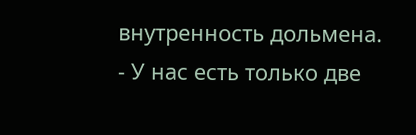внутренность дольмена.
- У нас есть только две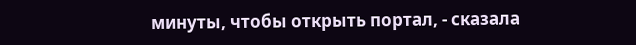минуты, чтобы открыть портал, - сказала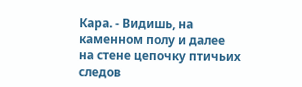Кара. - Видишь, на каменном полу и далее на стене цепочку птичьих следов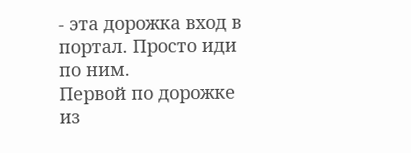- эта дорожка вход в портал. Просто иди по ним.
Первой по дорожке из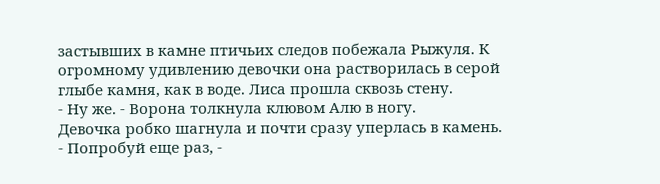застывших в камне птичьих следов побежала Рыжуля. К огромному удивлению девочки она растворилась в серой глыбе камня, как в воде. Лиса прошла сквозь стену.
- Ну же. - Ворона толкнула клювом Алю в ногу.
Девочка робко шагнула и почти сразу уперлась в камень.
- Попробуй еще раз, -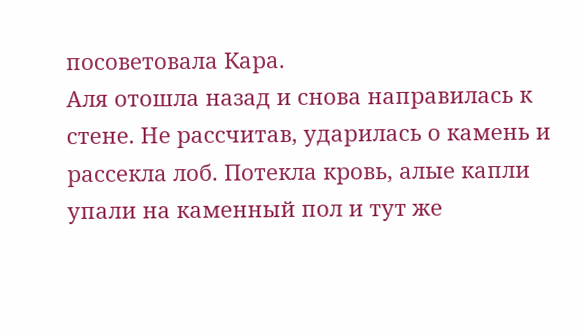посоветовала Кара.
Аля отошла назад и снова направилась к стене. Не рассчитав, ударилась о камень и рассекла лоб. Потекла кровь, алые капли упали на каменный пол и тут же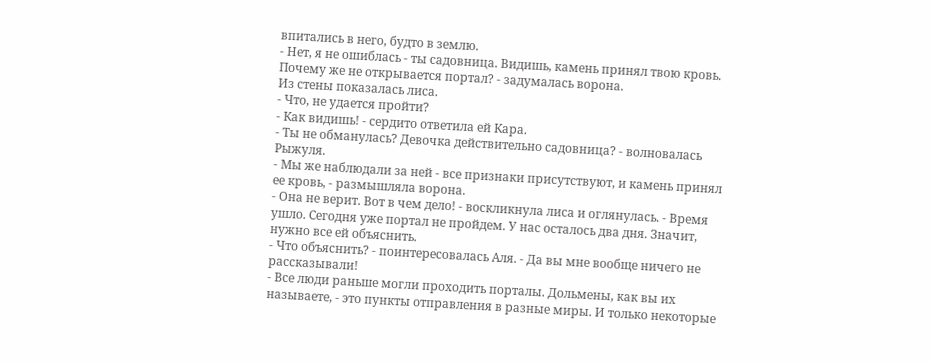впитались в него, будто в землю.
- Нет, я не ошиблась - ты садовница. Видишь, камень принял твою кровь. Почему же не открывается портал? - задумалась ворона.
Из стены показалась лиса.
- Что, не удается пройти?
- Как видишь! - сердито ответила ей Кара.
- Ты не обманулась? Девочка действительно садовница? - волновалась Рыжуля.
- Мы же наблюдали за ней - все признаки присутствуют, и камень принял ее кровь, - размышляла ворона.
- Она не верит. Вот в чем дело! - воскликнула лиса и оглянулась. - Время ушло. Сегодня уже портал не пройдем. У нас осталось два дня. Значит, нужно все ей объяснить.
- Что объяснить? - поинтересовалась Аля. - Да вы мне вообще ничего не рассказывали!
- Все люди раньше могли проходить порталы. Дольмены, как вы их называете, - это пункты отправления в разные миры. И только некоторые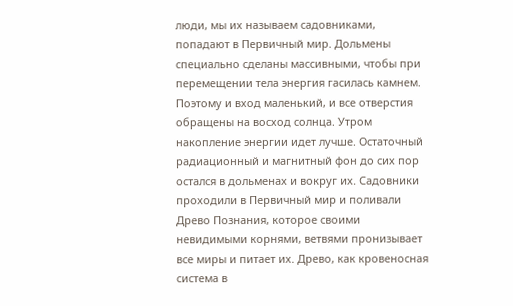люди, мы их называем садовниками, попадают в Первичный мир. Дольмены специально сделаны массивными, чтобы при перемещении тела энергия гасилась камнем. Поэтому и вход маленький, и все отверстия обращены на восход солнца. Утром накопление энергии идет лучше. Остаточный радиационный и магнитный фон до сих пор остался в дольменах и вокруг их. Садовники проходили в Первичный мир и поливали Древо Познания, которое своими невидимыми корнями, ветвями пронизывает все миры и питает их. Древо, как кровеносная система в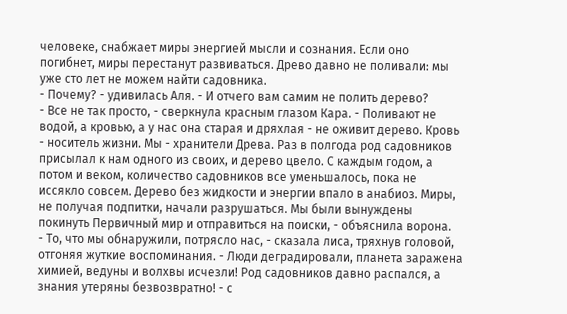человеке, снабжает миры энергией мысли и сознания. Если оно погибнет, миры перестанут развиваться. Древо давно не поливали: мы уже сто лет не можем найти садовника.
- Почему? - удивилась Аля. - И отчего вам самим не полить дерево?
- Все не так просто, - сверкнула красным глазом Кара. - Поливают не водой, а кровью, а у нас она старая и дряхлая - не оживит дерево. Кровь - носитель жизни. Мы - хранители Древа. Раз в полгода род садовников присылал к нам одного из своих, и дерево цвело. С каждым годом, а потом и веком, количество садовников все уменьшалось, пока не иссякло совсем. Дерево без жидкости и энергии впало в анабиоз. Миры, не получая подпитки, начали разрушаться. Мы были вынуждены покинуть Первичный мир и отправиться на поиски, - объяснила ворона.
- То, что мы обнаружили, потрясло нас, - сказала лиса, тряхнув головой, отгоняя жуткие воспоминания. - Люди деградировали, планета заражена химией, ведуны и волхвы исчезли! Род садовников давно распался, а знания утеряны безвозвратно! - с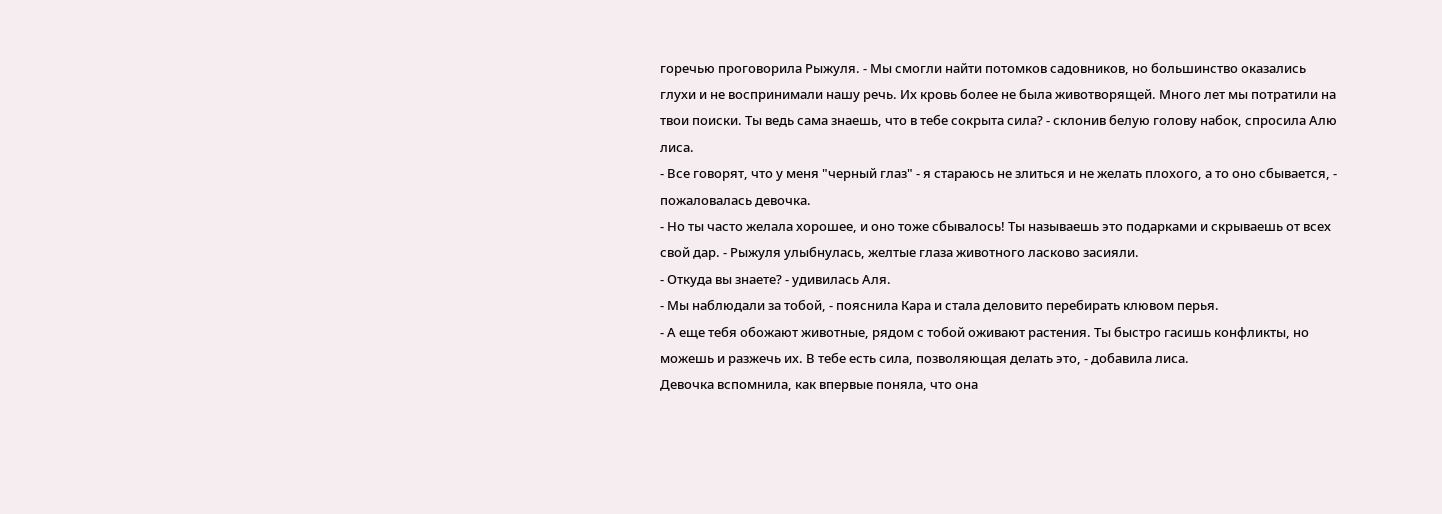горечью проговорила Рыжуля. - Мы смогли найти потомков садовников, но большинство оказались глухи и не воспринимали нашу речь. Их кровь более не была животворящей. Много лет мы потратили на твои поиски. Ты ведь сама знаешь, что в тебе сокрыта сила? - склонив белую голову набок, спросила Алю лиса.
- Все говорят, что у меня "черный глаз" - я стараюсь не злиться и не желать плохого, а то оно сбывается, - пожаловалась девочка.
- Но ты часто желала хорошее, и оно тоже сбывалось! Ты называешь это подарками и скрываешь от всех свой дар. - Рыжуля улыбнулась, желтые глаза животного ласково засияли.
- Откуда вы знаете? - удивилась Аля.
- Мы наблюдали за тобой, - пояснила Кара и стала деловито перебирать клювом перья.
- А еще тебя обожают животные, рядом с тобой оживают растения. Ты быстро гасишь конфликты, но можешь и разжечь их. В тебе есть сила, позволяющая делать это, - добавила лиса.
Девочка вспомнила, как впервые поняла, что она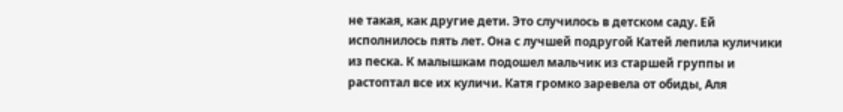не такая, как другие дети. Это случилось в детском саду. Ей исполнилось пять лет. Она с лучшей подругой Катей лепила куличики из песка. К малышкам подошел мальчик из старшей группы и растоптал все их куличи. Катя громко заревела от обиды, Аля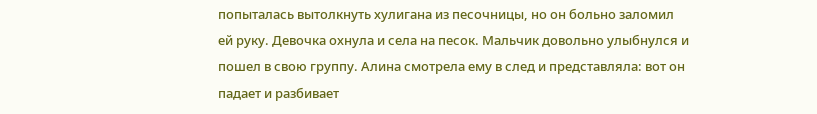попыталась вытолкнуть хулигана из песочницы, но он больно заломил ей руку. Девочка охнула и села на песок. Мальчик довольно улыбнулся и пошел в свою группу. Алина смотрела ему в след и представляла: вот он падает и разбивает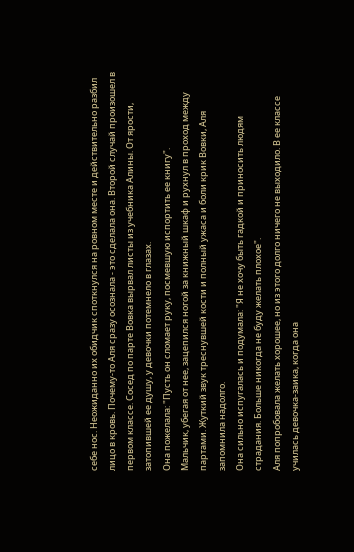себе нос. Неожиданно их обидчик споткнулся на ровном месте и действительно разбил лицо в кровь. Почему-то Аля сразу осознала - это сделала она. Второй случай произошел в первом классе. Сосед по парте Вовка вырвал листы из учебника Алины. От ярости, затопившей ее душу, у девочки потемнело в глазах.
Она пожелала: "Пусть он сломает руку, посмевшую испортить ее книгу".
Мальчик, убегая от нее, зацепился ногой за книжный шкаф и рухнул в проход между партами. Жуткий звук треснувшей кости и полный ужаса и боли крик Вовки, Аля запомнила надолго.
Она сильно испугалась и подумала: "Я не хочу быть гадкой и приносить людям страдания. Больше никогда не буду желать плохое".
Аля попробовала желать хорошее, но из этого долго ничего не выходило. В ее классе училась девочка-заика, когда она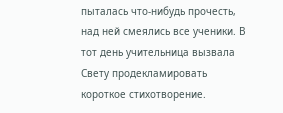пыталась что-нибудь прочесть, над ней смеялись все ученики. В тот день учительница вызвала Свету продекламировать короткое стихотворение.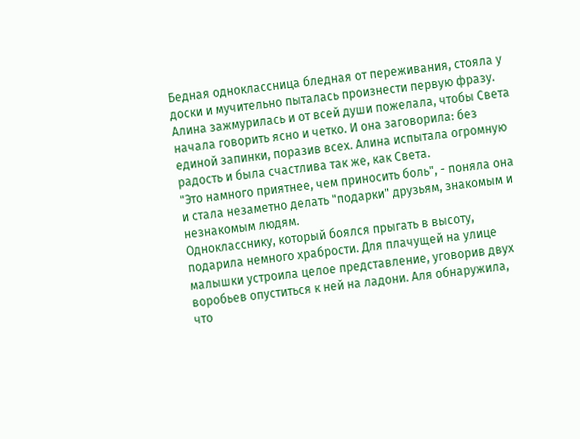Бедная одноклассница бледная от переживания, стояла у доски и мучительно пыталась произнести первую фразу. Алина зажмурилась и от всей души пожелала, чтобы Света начала говорить ясно и четко. И она заговорила: без единой запинки, поразив всех. Алина испытала огромную радость и была счастлива так же, как Света.
"Это намного приятнее, чем приносить боль", - поняла она и стала незаметно делать "подарки" друзьям, знакомым и незнакомым людям.
Однокласснику, который боялся прыгать в высоту, подарила немного храбрости. Для плачущей на улице малышки устроила целое представление, уговорив двух воробьев опуститься к ней на ладони. Аля обнаружила, что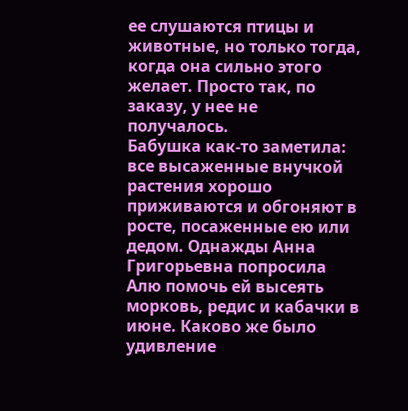ее слушаются птицы и животные, но только тогда, когда она сильно этого желает. Просто так, по заказу, у нее не получалось.
Бабушка как-то заметила: все высаженные внучкой растения хорошо приживаются и обгоняют в росте, посаженные ею или дедом. Однажды Анна Григорьевна попросила Алю помочь ей высеять морковь, редис и кабачки в июне. Каково же было удивление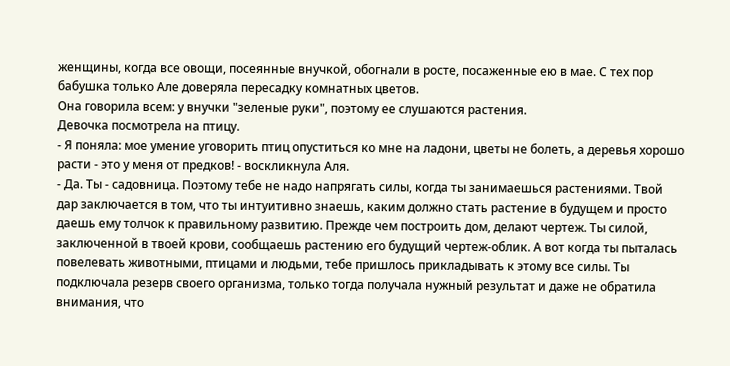женщины, когда все овощи, посеянные внучкой, обогнали в росте, посаженные ею в мае. С тех пор бабушка только Але доверяла пересадку комнатных цветов.
Она говорила всем: у внучки "зеленые руки", поэтому ее слушаются растения.
Девочка посмотрела на птицу.
- Я поняла: мое умение уговорить птиц опуститься ко мне на ладони, цветы не болеть, а деревья хорошо расти - это у меня от предков! - воскликнула Аля.
- Да. Ты - садовница. Поэтому тебе не надо напрягать силы, когда ты занимаешься растениями. Твой дар заключается в том, что ты интуитивно знаешь, каким должно стать растение в будущем и просто даешь ему толчок к правильному развитию. Прежде чем построить дом, делают чертеж. Ты силой, заключенной в твоей крови, сообщаешь растению его будущий чертеж-облик. А вот когда ты пыталась повелевать животными, птицами и людьми, тебе пришлось прикладывать к этому все силы. Ты подключала резерв своего организма, только тогда получала нужный результат и даже не обратила внимания, что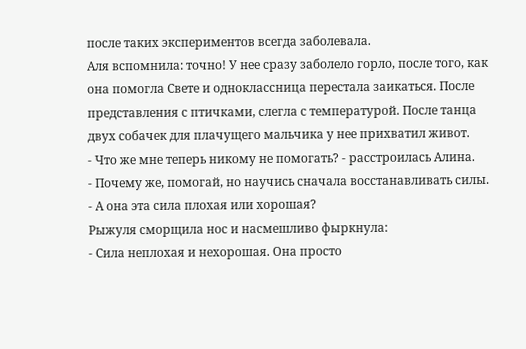после таких экспериментов всегда заболевала.
Аля вспомнила: точно! У нее сразу заболело горло, после того, как она помогла Свете и одноклассница перестала заикаться. После представления с птичками, слегла с температурой. После танца двух собачек для плачущего мальчика у нее прихватил живот.
- Что же мне теперь никому не помогать? - расстроилась Алина.
- Почему же, помогай, но научись сначала восстанавливать силы.
- А она эта сила плохая или хорошая?
Рыжуля сморщила нос и насмешливо фыркнула:
- Сила неплохая и нехорошая. Она просто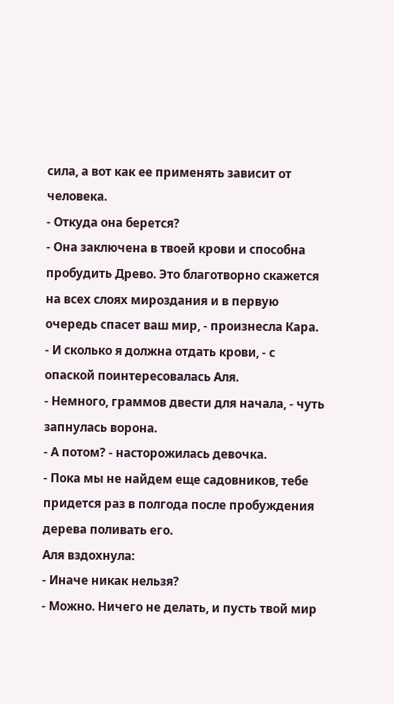сила, а вот как ее применять зависит от человека.
- Откуда она берется?
- Она заключена в твоей крови и способна пробудить Древо. Это благотворно скажется на всех слоях мироздания и в первую очередь спасет ваш мир, - произнесла Кара.
- И сколько я должна отдать крови, - с опаской поинтересовалась Аля.
- Немного, граммов двести для начала, - чуть запнулась ворона.
- А потом? - насторожилась девочка.
- Пока мы не найдем еще садовников, тебе придется раз в полгода после пробуждения дерева поливать его.
Аля вздохнула:
- Иначе никак нельзя?
- Можно. Ничего не делать, и пусть твой мир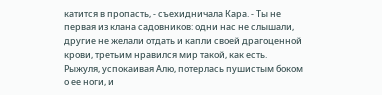катится в пропасть, - съехидничала Кара. - Ты не первая из клана садовников: одни нас не слышали, другие не желали отдать и капли своей драгоценной крови, третьим нравился мир такой, как есть.
Рыжуля, успокаивая Алю, потерлась пушистым боком о ее ноги, и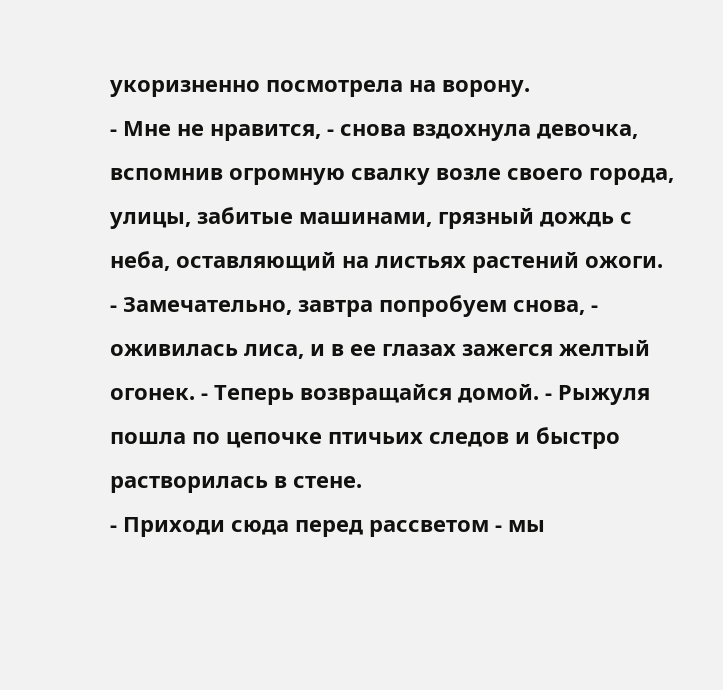укоризненно посмотрела на ворону.
- Мне не нравится, - снова вздохнула девочка, вспомнив огромную свалку возле своего города, улицы, забитые машинами, грязный дождь с неба, оставляющий на листьях растений ожоги.
- Замечательно, завтра попробуем снова, - оживилась лиса, и в ее глазах зажегся желтый огонек. - Теперь возвращайся домой. - Рыжуля пошла по цепочке птичьих следов и быстро растворилась в стене.
- Приходи сюда перед рассветом - мы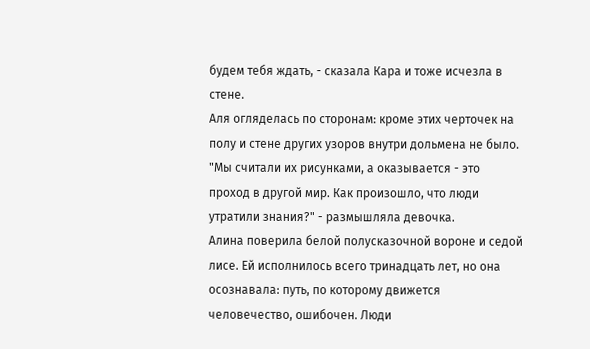будем тебя ждать, - сказала Кара и тоже исчезла в стене.
Аля огляделась по сторонам: кроме этих черточек на полу и стене других узоров внутри дольмена не было.
"Мы считали их рисунками, а оказывается - это проход в другой мир. Как произошло, что люди утратили знания?" - размышляла девочка.
Алина поверила белой полусказочной вороне и седой лисе. Ей исполнилось всего тринадцать лет, но она осознавала: путь, по которому движется человечество, ошибочен. Люди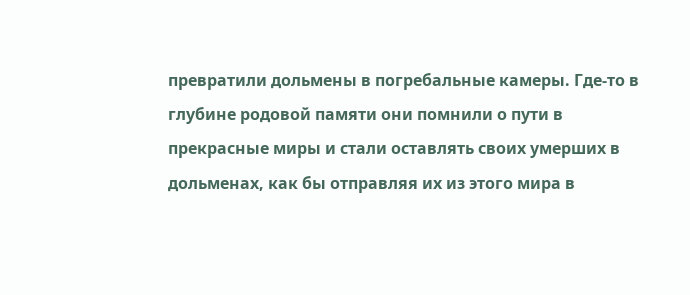превратили дольмены в погребальные камеры. Где-то в глубине родовой памяти они помнили о пути в прекрасные миры и стали оставлять своих умерших в дольменах, как бы отправляя их из этого мира в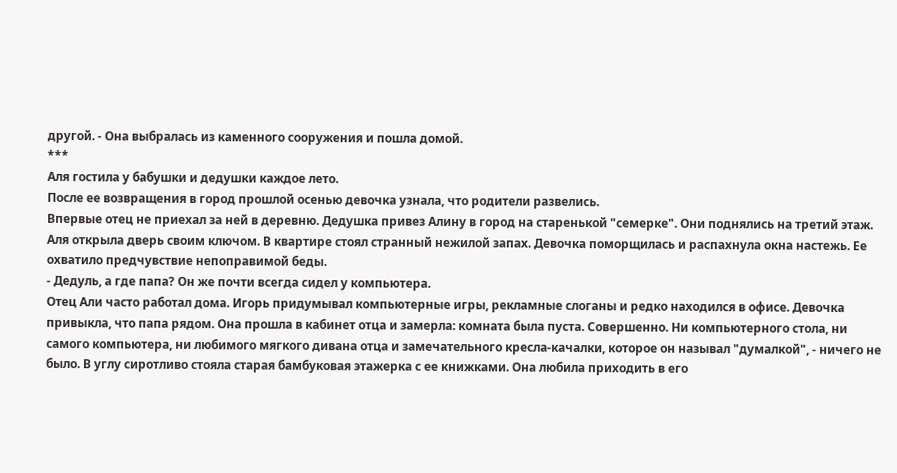другой. - Она выбралась из каменного сооружения и пошла домой.
***
Аля гостила у бабушки и дедушки каждое лето.
После ее возвращения в город прошлой осенью девочка узнала, что родители развелись.
Впервые отец не приехал за ней в деревню. Дедушка привез Алину в город на старенькой "семерке". Они поднялись на третий этаж. Аля открыла дверь своим ключом. В квартире стоял странный нежилой запах. Девочка поморщилась и распахнула окна настежь. Ее охватило предчувствие непоправимой беды.
- Дедуль, а где папа? Он же почти всегда сидел у компьютера.
Отец Али часто работал дома. Игорь придумывал компьютерные игры, рекламные слоганы и редко находился в офисе. Девочка привыкла, что папа рядом. Она прошла в кабинет отца и замерла: комната была пуста. Совершенно. Ни компьютерного стола, ни самого компьютера, ни любимого мягкого дивана отца и замечательного кресла-качалки, которое он называл "думалкой", - ничего не было. В углу сиротливо стояла старая бамбуковая этажерка с ее книжками. Она любила приходить в его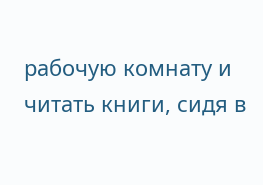рабочую комнату и читать книги, сидя в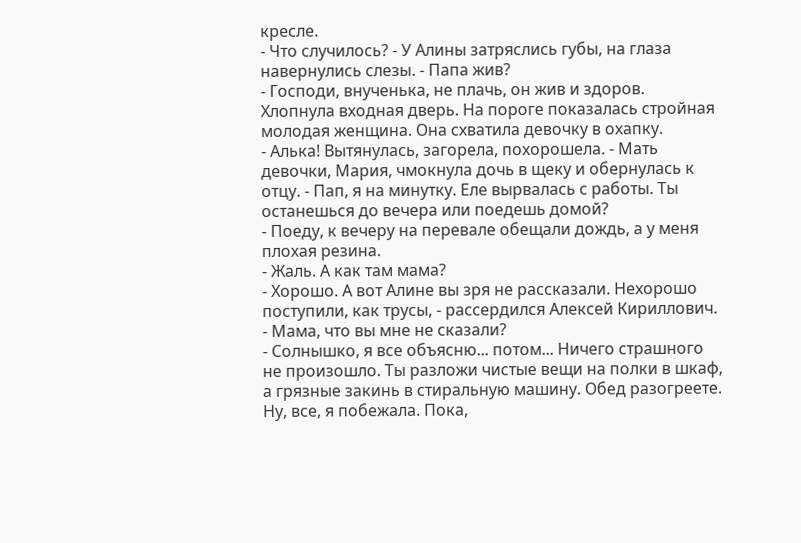кресле.
- Что случилось? - У Алины затряслись губы, на глаза навернулись слезы. - Папа жив?
- Господи, внученька, не плачь, он жив и здоров.
Хлопнула входная дверь. На пороге показалась стройная молодая женщина. Она схватила девочку в охапку.
- Алька! Вытянулась, загорела, похорошела. - Мать девочки, Мария, чмокнула дочь в щеку и обернулась к отцу. - Пап, я на минутку. Еле вырвалась с работы. Ты останешься до вечера или поедешь домой?
- Поеду, к вечеру на перевале обещали дождь, а у меня плохая резина.
- Жаль. А как там мама?
- Хорошо. А вот Алине вы зря не рассказали. Нехорошо поступили, как трусы, - рассердился Алексей Кириллович.
- Мама, что вы мне не сказали?
- Солнышко, я все объясню... потом... Ничего страшного не произошло. Ты разложи чистые вещи на полки в шкаф, а грязные закинь в стиральную машину. Обед разогреете. Ну, все, я побежала. Пока,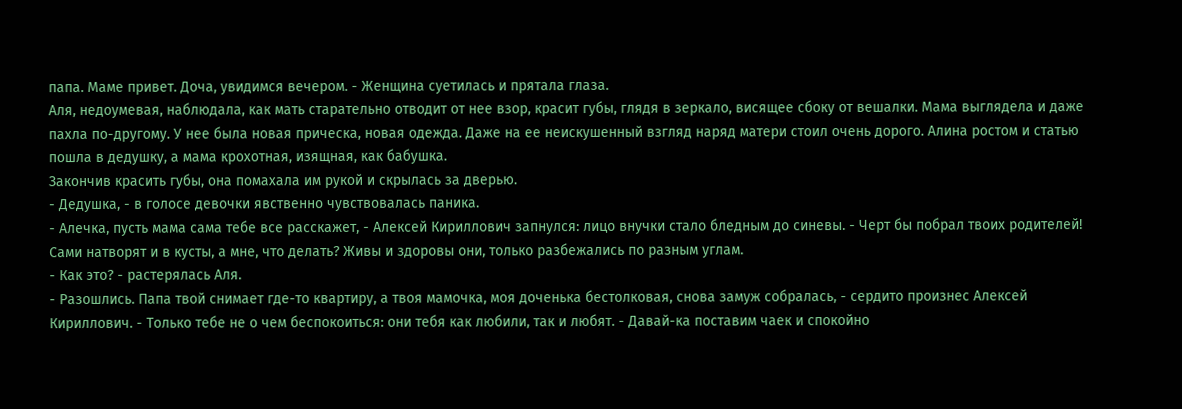папа. Маме привет. Доча, увидимся вечером. - Женщина суетилась и прятала глаза.
Аля, недоумевая, наблюдала, как мать старательно отводит от нее взор, красит губы, глядя в зеркало, висящее сбоку от вешалки. Мама выглядела и даже пахла по-другому. У нее была новая прическа, новая одежда. Даже на ее неискушенный взгляд наряд матери стоил очень дорого. Алина ростом и статью пошла в дедушку, а мама крохотная, изящная, как бабушка.
Закончив красить губы, она помахала им рукой и скрылась за дверью.
- Дедушка, - в голосе девочки явственно чувствовалась паника.
- Алечка, пусть мама сама тебе все расскажет, - Алексей Кириллович запнулся: лицо внучки стало бледным до синевы. - Черт бы побрал твоих родителей! Сами натворят и в кусты, а мне, что делать? Живы и здоровы они, только разбежались по разным углам.
- Как это? - растерялась Аля.
- Разошлись. Папа твой снимает где-то квартиру, а твоя мамочка, моя доченька бестолковая, снова замуж собралась, - сердито произнес Алексей Кириллович. - Только тебе не о чем беспокоиться: они тебя как любили, так и любят. - Давай-ка поставим чаек и спокойно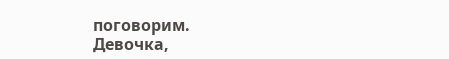поговорим.
Девочка,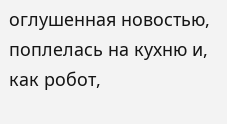оглушенная новостью, поплелась на кухню и, как робот,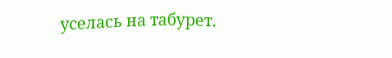уселась на табурет.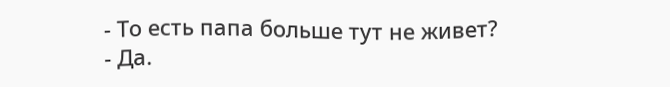- То есть папа больше тут не живет?
- Да.